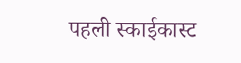पहली स्काईकास्ट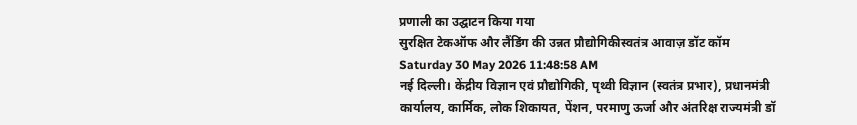प्रणाली का उद्घाटन किया गया
सुरक्षित टेकऑफ और लैंडिंग की उन्नत प्रौद्योगिकीस्वतंत्र आवाज़ डॉट कॉम
Saturday 30 May 2026 11:48:58 AM
नई दिल्ली। केंद्रीय विज्ञान एवं प्रौद्योगिकी, पृथ्वी विज्ञान (स्वतंत्र प्रभार), प्रधानमंत्री कार्यालय, कार्मिक, लोक शिकायत, पेंशन, परमाणु ऊर्जा और अंतरिक्ष राज्यमंत्री डॉ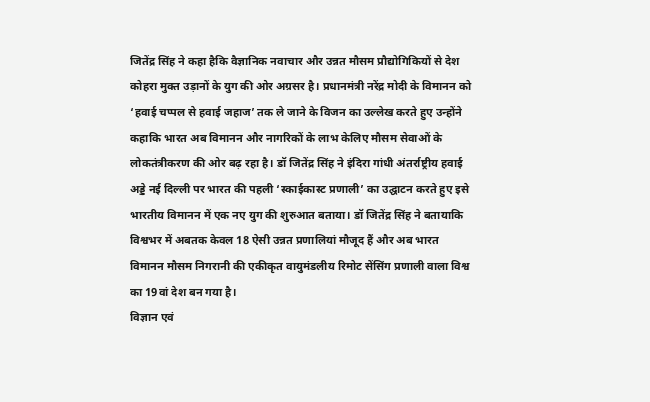जितेंद्र सिंह ने कहा हैकि वैज्ञानिक नवाचार और उन्नत मौसम प्रौद्योगिकियों से देश कोहरा मुक्त उड़ानों के युग की ओर अग्रसर है। प्रधानमंत्री नरेंद्र मोदी के विमानन को ‘हवाई चप्पल से हवाई जहाज’ तक ले जाने के विजन का उल्लेख करते हुए उन्होंने कहाकि भारत अब विमानन और नागरिकों के लाभ केलिए मौसम सेवाओं के लोकतंत्रीकरण की ओर बढ़ रहा है। डॉ जितेंद्र सिंह ने इंदिरा गांधी अंतर्राष्ट्रीय हवाई अड्डे नई दिल्ली पर भारत की पहली ‘स्काईकास्ट प्रणाली’ का उद्घाटन करते हुए इसे भारतीय विमानन में एक नए युग की शुरुआत बताया। डॉ जितेंद्र सिंह ने बतायाकि विश्वभर में अबतक केवल 18 ऐसी उन्नत प्रणालियां मौजूद हैं और अब भारत विमानन मौसम निगरानी की एकीकृत वायुमंडलीय रिमोट सेंसिंग प्रणाली वाला विश्व का 19वां देश बन गया है।
विज्ञान एवं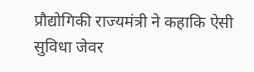प्रौद्योगिकी राज्यमंत्री ने कहाकि ऐसी सुविधा जेवर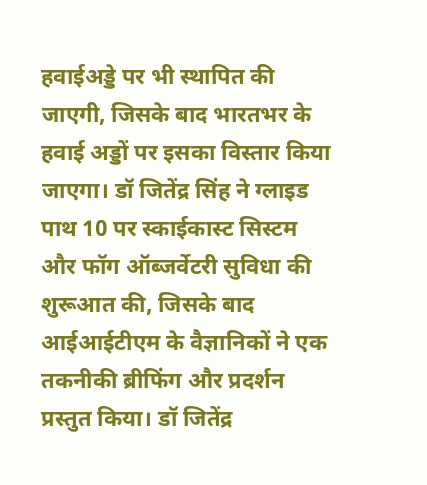हवाईअड्डे पर भी स्थापित की जाएगी, जिसके बाद भारतभर के हवाई अड्डों पर इसका विस्तार किया जाएगा। डॉ जितेंद्र सिंह ने ग्लाइड पाथ 10 पर स्काईकास्ट सिस्टम और फॉग ऑब्जर्वेटरी सुविधा की शुरूआत की, जिसके बाद आईआईटीएम के वैज्ञानिकों ने एक तकनीकी ब्रीफिंग और प्रदर्शन प्रस्तुत किया। डॉ जितेंद्र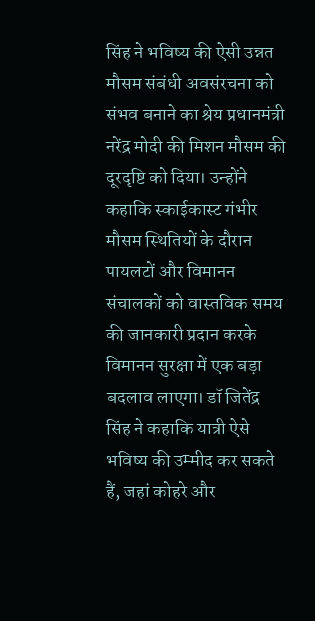सिंह ने भविष्य की ऐसी उन्नत मौसम संबंधी अवसंरचना को संभव बनाने का श्रेय प्रधानमंत्री नरेंद्र मोदी की मिशन मौसम की दूरदृष्टि को दिया। उन्होंने कहाकि स्काईकास्ट गंभीर मौसम स्थितियों के दौरान पायलटों और विमानन संचालकों को वास्तविक समय की जानकारी प्रदान करके विमानन सुरक्षा में एक बड़ा बदलाव लाएगा। डॉ जितेंद्र सिंह ने कहाकि यात्री ऐसे भविष्य की उम्मीद कर सकते हैं, जहां कोहरे और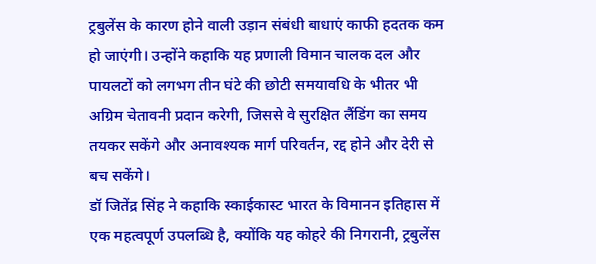ट्रबुलेंस के कारण होने वाली उड़ान संबंधी बाधाएं काफी हदतक कम हो जाएंगी। उन्होंने कहाकि यह प्रणाली विमान चालक दल और पायलटों को लगभग तीन घंटे की छोटी समयावधि के भीतर भी अग्रिम चेतावनी प्रदान करेगी, जिससे वे सुरक्षित लैंडिंग का समय तयकर सकेंगे और अनावश्यक मार्ग परिवर्तन, रद्द होने और देरी से बच सकेंगे।
डॉ जितेंद्र सिंह ने कहाकि स्काईकास्ट भारत के विमानन इतिहास में एक महत्वपूर्ण उपलब्धि है, क्योंकि यह कोहरे की निगरानी, ट्रबुलेंस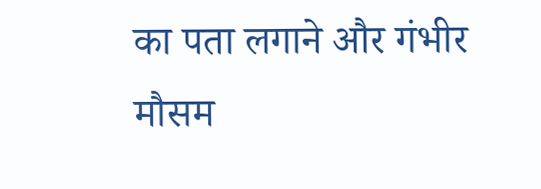का पता लगाने और गंभीर मौसम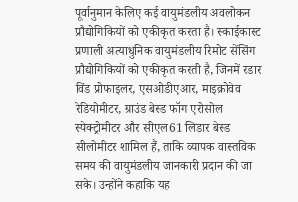पूर्वानुमान केलिए कई वायुमंडलीय अवलोकन प्रौद्योगिकियों को एकीकृत करता है। स्काईकास्ट प्रणाली अत्याधुनिक वायुमंडलीय रिमोट सेंसिंग प्रौद्योगिकियों को एकीकृत करती है, जिनमें रडार विंड प्रोफाइलर, एसओडीएआर, माइक्रोवेव रेडियोमीटर, ग्राउंड बेस्ड फॉग एरोसोल स्पेक्ट्रोमीटर और सीएल61 लिडार बेस्ड सीलोमीटर शामिल हैं, ताकि व्यापक वास्तविक समय की वायुमंडलीय जानकारी प्रदान की जा सके। उन्होंने कहाकि यह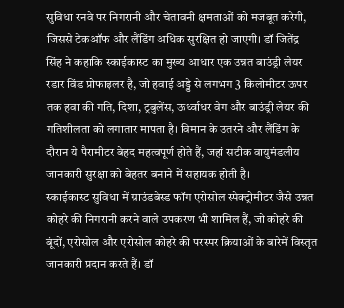सुविधा रनवे पर निगरानी और चेतावनी क्षमताओं को मजबूत करेगी, जिससे टेकऑफ और लैंडिंग अधिक सुरक्षित हो जाएगी। डॉ जितेंद्र सिंह ने कहाकि स्काईकास्ट का मुख्य आधार एक उन्नत बाउंड्री लेयर रडार विंड प्रोफाइलर है, जो हवाई अड्डे से लगभग 3 किलोमीटर ऊपर तक हवा की गति, दिशा, ट्रबुलेंस, ऊर्ध्वाधर वेग और बाउंड्री लेयर की गतिशीलता को लगातार मापता है। विमान के उतरने और लैंडिंग के दौरान ये पैरामीटर बेहद महत्वपूर्ण होते हैं, जहां सटीक वायुमंडलीय जानकारी सुरक्षा को बेहतर बनाने में सहायक होती है।
स्काईकास्ट सुविधा में ग्राउंडबेस्ड फॉग एरोसोल स्पेक्ट्रोमीटर जैसे उन्नत कोहरे की निगरानी करने वाले उपकरण भी शामिल हैं, जो कोहरे की बूंदों, एरोसोल और एरोसोल कोहरे की परस्पर क्रियाओं के बारेमें विस्तृत जानकारी प्रदान करते हैं। डॉ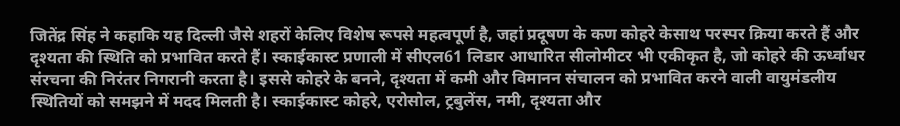जितेंद्र सिंह ने कहाकि यह दिल्ली जैसे शहरों केलिए विशेष रूपसे महत्वपूर्ण है, जहां प्रदूषण के कण कोहरे केसाथ परस्पर क्रिया करते हैं और दृश्यता की स्थिति को प्रभावित करते हैं। स्काईकास्ट प्रणाली में सीएल61 लिडार आधारित सीलोमीटर भी एकीकृत है, जो कोहरे की ऊर्ध्वाधर संरचना की निरंतर निगरानी करता है। इससे कोहरे के बनने, दृश्यता में कमी और विमानन संचालन को प्रभावित करने वाली वायुमंडलीय स्थितियों को समझने में मदद मिलती है। स्काईकास्ट कोहरे, एरोसोल, ट्रबुलेंस, नमी, दृश्यता और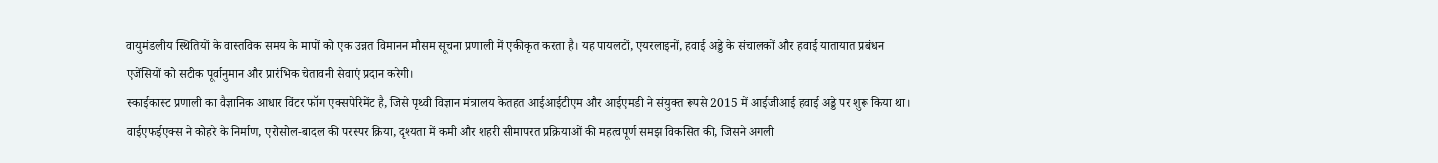वायुमंडलीय स्थितियों के वास्तविक समय के मापों को एक उन्नत विमानन मौसम सूचना प्रणाली में एकीकृत करता है। यह पायलटों, एयरलाइनों, हवाई अड्डे के संचालकों और हवाई यातायात प्रबंधन एजेंसियों को सटीक पूर्वानुमान और प्रारंभिक चेतावनी सेवाएं प्रदान करेगी।
स्काईकास्ट प्रणाली का वैज्ञानिक आधार विंटर फॉग एक्सपेरिमेंट है, जिसे पृथ्वी विज्ञान मंत्रालय केतहत आईआईटीएम और आईएमडी ने संयुक्त रूपसे 2015 में आईजीआई हवाई अड्डे पर शुरू किया था। वाईएफईएक्स ने कोहरे के निर्माण, एरोसोल-बादल की परस्पर क्रिया, दृश्यता में कमी और शहरी सीमापरत प्रक्रियाओं की महत्वपूर्ण समझ विकसित की, जिसने अगली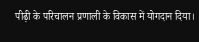पीढ़ी के परिचालन प्रणाली के विकास में योगदान दिया।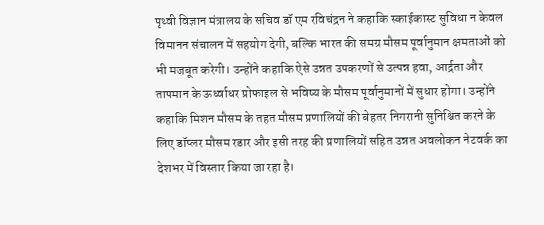पृथ्वी विज्ञान मंत्रालय के सचिव डॉ एम रविचंद्रन ने कहाकि स्काईकास्ट सुविधा न केवल विमानन संचालन में सहयोग देगी, बल्कि भारत की समग्र मौसम पूर्वानुमान क्षमताओं को भी मजबूत करेगी। उन्होंने कहाकि ऐसे उन्नत उपकरणों से उत्पन्न हवा, आर्द्रता और तापमान के ऊर्ध्वाधर प्रोफाइल से भविष्य के मौसम पूर्वानुमानों में सुधार होगा। उन्होंने कहाकि मिशन मौसम के तहत मौसम प्रणालियों की बेहतर निगरानी सुनिश्चित करने के लिए डॉप्लर मौसम रडार और इसी तरह की प्रणालियों सहित उन्नत अवलोकन नेटवर्क का देशभर में विस्तार किया जा रहा है।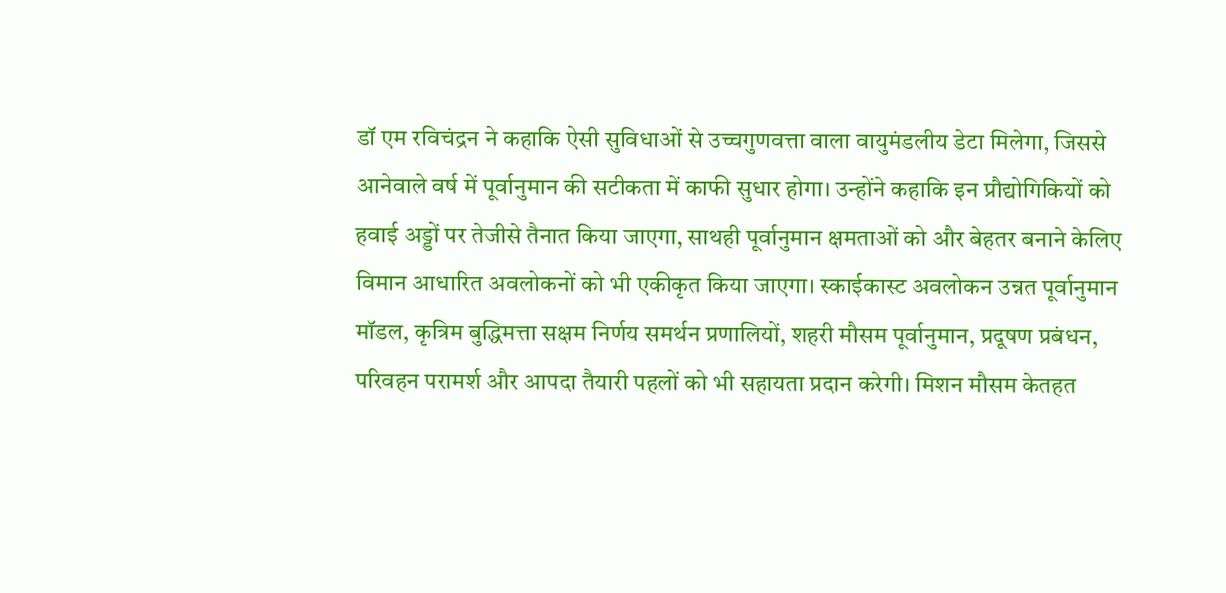डॉ एम रविचंद्रन ने कहाकि ऐसी सुविधाओं से उच्चगुणवत्ता वाला वायुमंडलीय डेटा मिलेगा, जिससे आनेवाले वर्ष में पूर्वानुमान की सटीकता में काफी सुधार होगा। उन्होंने कहाकि इन प्रौद्योगिकियों को हवाई अड्डों पर तेजीसे तैनात किया जाएगा, साथही पूर्वानुमान क्षमताओं को और बेहतर बनाने केलिए विमान आधारित अवलोकनों को भी एकीकृत किया जाएगा। स्काईकास्ट अवलोकन उन्नत पूर्वानुमान मॉडल, कृत्रिम बुद्धिमत्ता सक्षम निर्णय समर्थन प्रणालियों, शहरी मौसम पूर्वानुमान, प्रदूषण प्रबंधन, परिवहन परामर्श और आपदा तैयारी पहलों को भी सहायता प्रदान करेगी। मिशन मौसम केतहत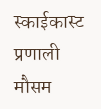स्काईकास्ट प्रणाली मौसम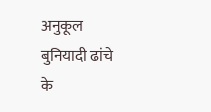अनुकूल बुनियादी ढांचे के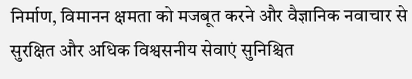निर्माण, विमानन क्षमता को मजबूत करने और वैज्ञानिक नवाचार से सुरक्षित और अधिक विश्वसनीय सेवाएं सुनिश्चित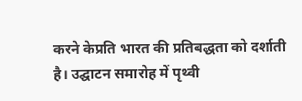करने केप्रति भारत की प्रतिबद्धता को दर्शाती है। उद्घाटन समारोह में पृथ्वी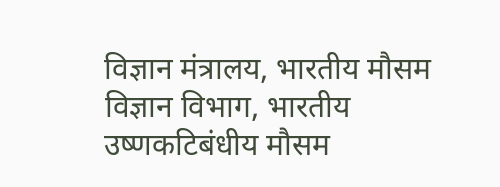विज्ञान मंत्रालय, भारतीय मौसम विज्ञान विभाग, भारतीय उष्णकटिबंधीय मौसम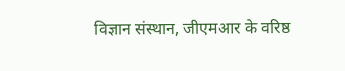विज्ञान संस्थान, जीएमआर के वरिष्ठ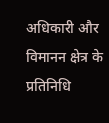अधिकारी और विमानन क्षेत्र के प्रतिनिधि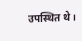उपस्थित थे।